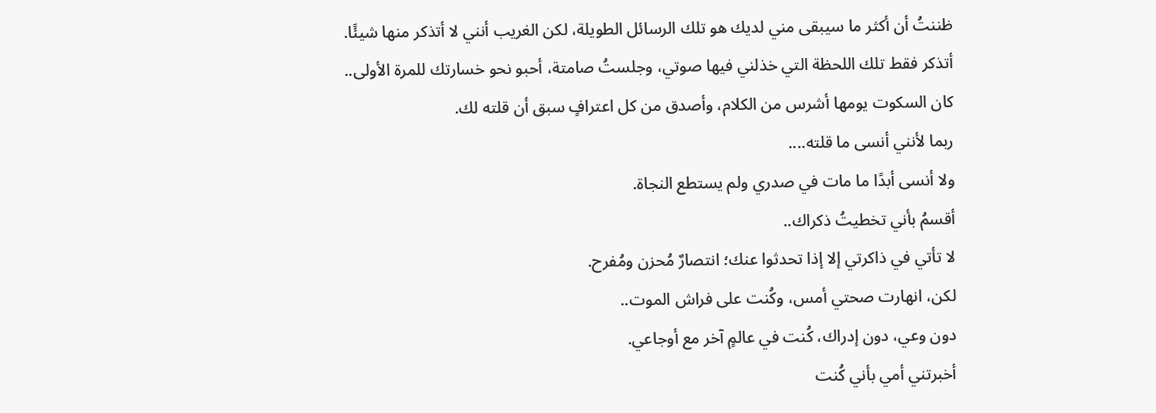ظننتُ أن أكثر ما سيبقى مني لديك هو تلك الرسائل الطويلة، لكن الغريب أنني لا أتذكر منها شيئًا.
أتذكر فقط تلك اللحظة التي خذلني فيها صوتي، وجلستُ صامتة، أحبو نحو خسارتك للمرة الأولى..
كان السكوت يومها أشرس من الكلام، وأصدق من كل اعترافٍ سبق أن قلته لك.
ربما لأنني أنسى ما قلته....
ولا أنسى أبدًا ما مات في صدري ولم يستطع النجاة.
أقسمُ بأني تخطيتُ ذكراك..
لا تأتي في ذاكرتي إلا إذا تحدثوا عنك؛ انتصارٌ مُحزن ومُفرح.
لكن، انهارت صحتي أمس، وكُنت على فراش الموت..
دون وعي، دون إدراك، كُنت في عالمٍ آخر مع أوجاعي.
أخبرتني أمي بأني كُنت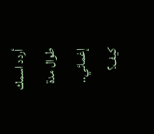أردد اسمك طوال مدة إغمائي..
كيف؟